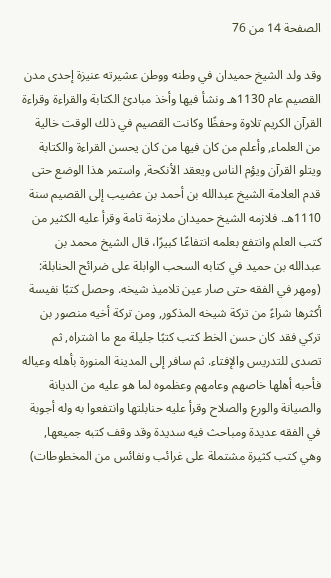الصفحة 14 من 76

وقد ولد الشيخ حميدان في وطنه ووطن عشيرته عنيزة إحدى مدن القصيم عام 1130هـ ونشأ فيها وأخذ مبادئ الكتابة والقراءة وقراءة القرآن الكريم تلاوة وحفظًا وكانت القصيم في ذلك الوقت خالية من العلماء, وأعلم من كان فيها من كان يحسن القراءة والكتابة ويتلو القرآن ويؤم الناس ويعقد الأنكحة, واستمر هذا الوضع حتى قدم العلامة الشيخ عبدالله بن أحمد بن عضيب إلى القصيم سنة 1110هـ. فلازمه الشيخ حميدان ملازمة تامة وقرأ عليه الكثير من كتب العلم وانتفع بعلمه انتفاعًا كبيرًا، قال الشيخ محمد بن عبدالله بن حميد في كتابه السحب الوابلة على ضرائح الحنابلة: (ومهر في الفقه حتى صار عين تلاميذ شيخه. وحصل كتبًا نفيسة أكثرها شراءً من تركة شيخه المذكور, ومن تركة أخيه منصور بن تركي فقد كان حسن الخط كتب كتبًا جليلة مع ما اشتراه, ثم تصدى للتدريس والإفتاء. ثم سافر إلى المدينة المنورة بأهله وعياله فأحبه أهلها خاصهم وعامهم وعظموه لما هو عليه من الديانة والصيانة والورع والصلاح وقرأ عليه حنابلتها وانتفعوا به وله أجوبة في الفقه عديدة ومباحث فيه سديدة وقد وقف كتبه جميعها, وهي كتب كثيرة مشتملة على غرائب ونفائس من المخطوطات)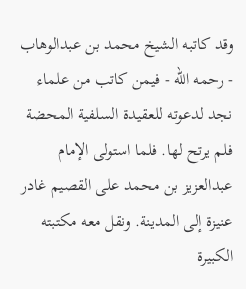وقد كاتبه الشيخ محمد بن عبدالوهاب - رحمه الله - فيمن كاتب من علماء نجد لدعوته للعقيدة السلفية المحضة فلم يرتح لها. فلما استولى الإمام عبدالعزيز بن محمد على القصيم غادر عنيزة إلى المدينة. ونقل معه مكتبته الكبيرة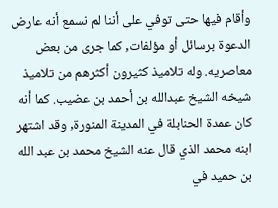وأقام فيها حتى توفي على أننا لم نسمع أنه عارض الدعوة برسائل أو مؤلفات, كما جرى من بعض معاصريه. وله تلاميذ كثيرون أكثرهم من تلاميذ شيخه الشيخ عبدالله بن أحمد بن عضيب. كما أنه كان عمدة الحنابلة في المدينة المنورة, وقد اشتهر ابنه محمد الذي قال عنه الشيخ محمد بن عبد الله بن حميد في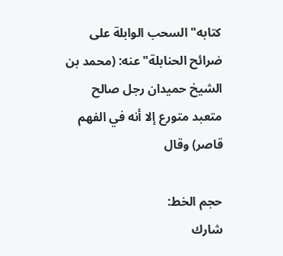كتابه"السحب الوابلة على ضرائح الحنابلة"عنه: (محمد بن الشيخ حميدان رجل صالح متعبد متورع إلا أنه في الفهم قاصر) وقال

حجم الخط:
شارك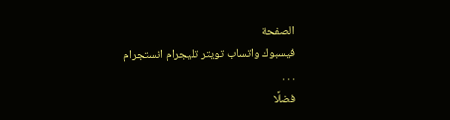الصفحة
فيسبوك واتساب تويتر تليجرام انستجرام
. . .
فضلًا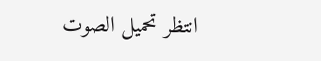انتظر تحميل الصوت